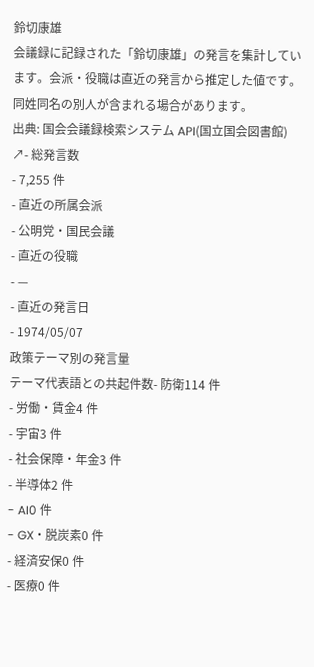鈴切康雄
会議録に記録された「鈴切康雄」の発言を集計しています。会派・役職は直近の発言から推定した値です。同姓同名の別人が含まれる場合があります。
出典: 国会会議録検索システム API(国立国会図書館) ↗- 総発言数
- 7,255 件
- 直近の所属会派
- 公明党・国民会議
- 直近の役職
- —
- 直近の発言日
- 1974/05/07
政策テーマ別の発言量
テーマ代表語との共起件数- 防衛114 件
- 労働・賃金4 件
- 宇宙3 件
- 社会保障・年金3 件
- 半導体2 件
- AI0 件
- GX・脱炭素0 件
- 経済安保0 件
- 医療0 件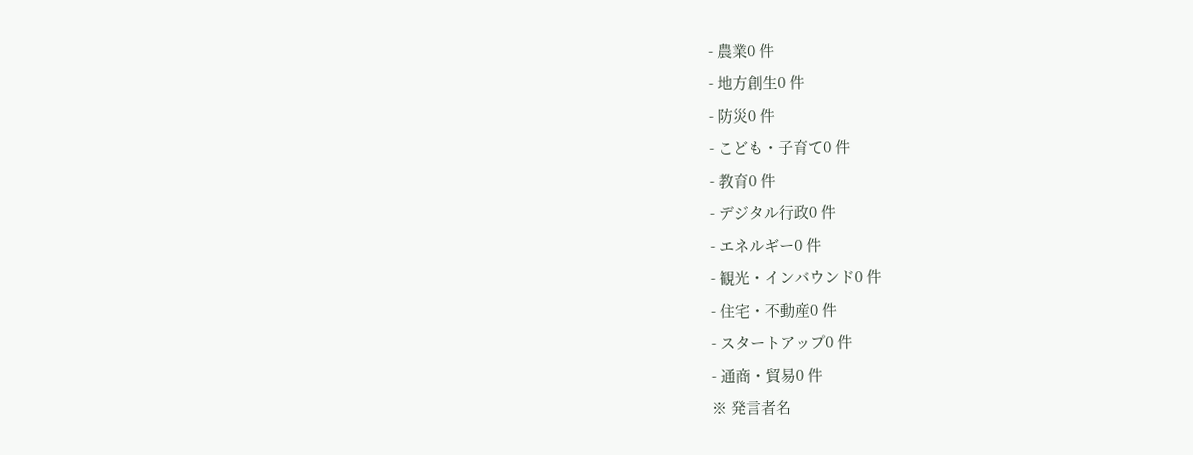- 農業0 件
- 地方創生0 件
- 防災0 件
- こども・子育て0 件
- 教育0 件
- デジタル行政0 件
- エネルギー0 件
- 観光・インバウンド0 件
- 住宅・不動産0 件
- スタートアップ0 件
- 通商・貿易0 件
※ 発言者名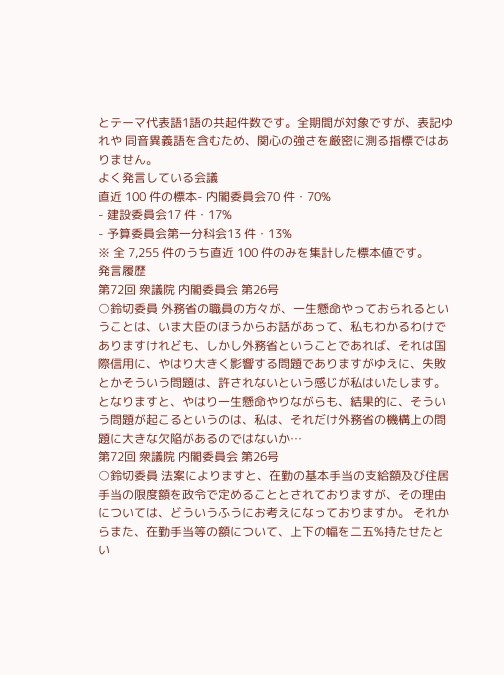とテーマ代表語1語の共起件数です。全期間が対象ですが、表記ゆれや 同音異義語を含むため、関心の強さを厳密に測る指標ではありません。
よく発言している会議
直近 100 件の標本- 内閣委員会70 件・70%
- 建設委員会17 件・17%
- 予算委員会第一分科会13 件・13%
※ 全 7,255 件のうち直近 100 件のみを集計した標本値です。
発言履歴
第72回 衆議院 内閣委員会 第26号
○鈴切委員 外務省の職員の方々が、一生懸命やっておられるということは、いま大臣のほうからお話があって、私もわかるわけでありますけれども、しかし外務省ということであれば、それは国際信用に、やはり大きく影響する問題でありますがゆえに、失敗とかそういう問題は、許されないという感じが私はいたします。となりますと、やはり一生懸命やりながらも、結果的に、そういう問題が起こるというのは、私は、それだけ外務省の機構上の問題に大きな欠陥があるのではないか…
第72回 衆議院 内閣委員会 第26号
○鈴切委員 法案によりますと、在勤の基本手当の支給額及び住居手当の限度額を政令で定めることとされておりますが、その理由については、どういうふうにお考えになっておりますか。 それからまた、在勤手当等の額について、上下の幅を二五%持たせたとい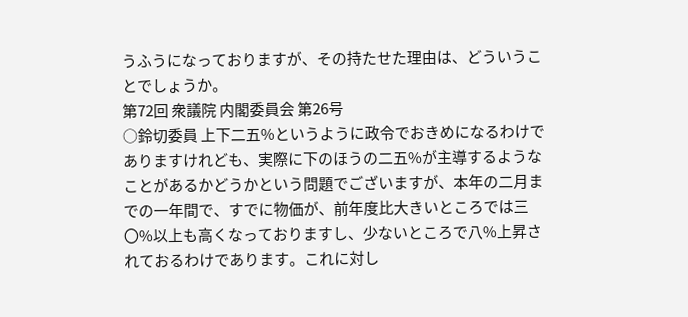うふうになっておりますが、その持たせた理由は、どういうことでしょうか。
第72回 衆議院 内閣委員会 第26号
○鈴切委員 上下二五%というように政令でおきめになるわけでありますけれども、実際に下のほうの二五%が主導するようなことがあるかどうかという問題でございますが、本年の二月までの一年間で、すでに物価が、前年度比大きいところでは三〇%以上も高くなっておりますし、少ないところで八%上昇されておるわけであります。これに対し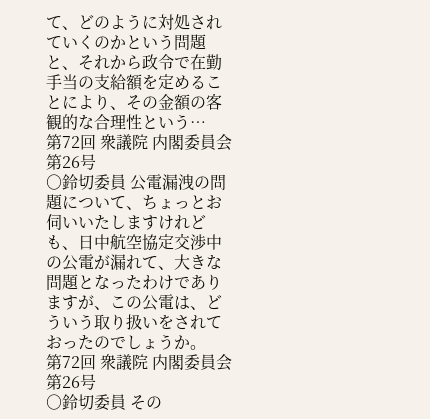て、どのように対処されていくのかという問題と、それから政令で在勤手当の支給額を定めることにより、その金額の客観的な合理性という…
第72回 衆議院 内閣委員会 第26号
○鈴切委員 公電漏洩の問題について、ちょっとお伺いいたしますけれども、日中航空協定交渉中の公電が漏れて、大きな問題となったわけでありますが、この公電は、どういう取り扱いをされておったのでしょうか。
第72回 衆議院 内閣委員会 第26号
○鈴切委員 その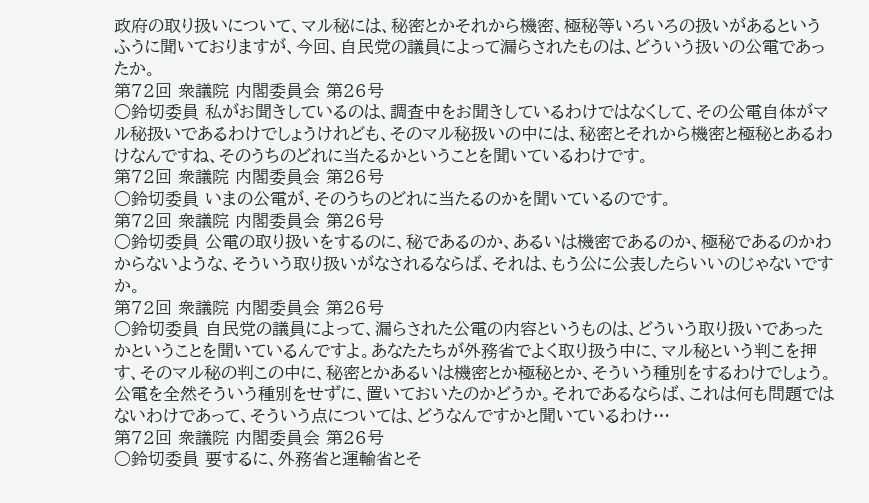政府の取り扱いについて、マル秘には、秘密とかそれから機密、極秘等いろいろの扱いがあるというふうに聞いておりますが、今回、自民党の議員によって漏らされたものは、どういう扱いの公電であったか。
第72回 衆議院 内閣委員会 第26号
○鈴切委員 私がお聞きしているのは、調査中をお聞きしているわけではなくして、その公電自体がマル秘扱いであるわけでしょうけれども、そのマル秘扱いの中には、秘密とそれから機密と極秘とあるわけなんですね、そのうちのどれに当たるかということを聞いているわけです。
第72回 衆議院 内閣委員会 第26号
○鈴切委員 いまの公電が、そのうちのどれに当たるのかを聞いているのです。
第72回 衆議院 内閣委員会 第26号
○鈴切委員 公電の取り扱いをするのに、秘であるのか、あるいは機密であるのか、極秘であるのかわからないような、そういう取り扱いがなされるならば、それは、もう公に公表したらいいのじゃないですか。
第72回 衆議院 内閣委員会 第26号
○鈴切委員 自民党の議員によって、漏らされた公電の内容というものは、どういう取り扱いであったかということを聞いているんですよ。あなたたちが外務省でよく取り扱う中に、マル秘という判こを押す、そのマル秘の判この中に、秘密とかあるいは機密とか極秘とか、そういう種別をするわけでしょう。公電を全然そういう種別をせずに、置いておいたのかどうか。それであるならば、これは何も問題ではないわけであって、そういう点については、どうなんですかと聞いているわけ…
第72回 衆議院 内閣委員会 第26号
○鈴切委員 要するに、外務省と運輸省とそ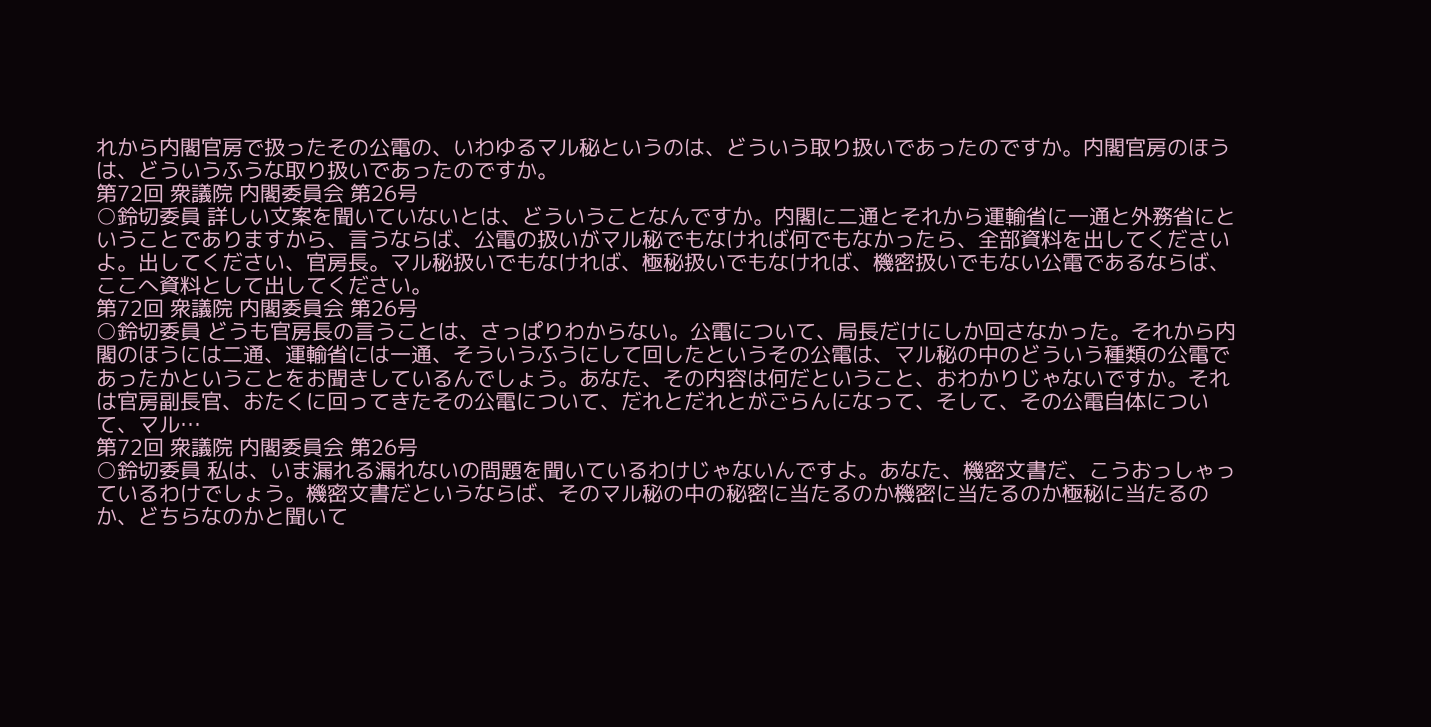れから内閣官房で扱ったその公電の、いわゆるマル秘というのは、どういう取り扱いであったのですか。内閣官房のほうは、どういうふうな取り扱いであったのですか。
第72回 衆議院 内閣委員会 第26号
○鈴切委員 詳しい文案を聞いていないとは、どういうことなんですか。内閣に二通とそれから運輸省に一通と外務省にということでありますから、言うならば、公電の扱いがマル秘でもなければ何でもなかったら、全部資料を出してくださいよ。出してください、官房長。マル秘扱いでもなければ、極秘扱いでもなければ、機密扱いでもない公電であるならば、ここへ資料として出してください。
第72回 衆議院 内閣委員会 第26号
○鈴切委員 どうも官房長の言うことは、さっぱりわからない。公電について、局長だけにしか回さなかった。それから内閣のほうには二通、運輸省には一通、そういうふうにして回したというその公電は、マル秘の中のどういう種類の公電であったかということをお聞きしているんでしょう。あなた、その内容は何だということ、おわかりじゃないですか。それは官房副長官、おたくに回ってきたその公電について、だれとだれとがごらんになって、そして、その公電自体について、マル…
第72回 衆議院 内閣委員会 第26号
○鈴切委員 私は、いま漏れる漏れないの問題を聞いているわけじゃないんですよ。あなた、機密文書だ、こうおっしゃっているわけでしょう。機密文書だというならば、そのマル秘の中の秘密に当たるのか機密に当たるのか極秘に当たるのか、どちらなのかと聞いて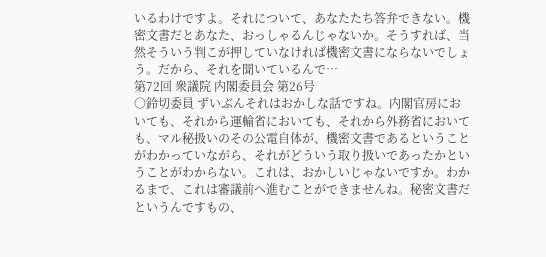いるわけですよ。それについて、あなたたち答弁できない。機密文書だとあなた、おっしゃるんじゃないか。そうすれば、当然そういう判こが押していなければ機密文書にならないでしょう。だから、それを聞いているんで…
第72回 衆議院 内閣委員会 第26号
○鈴切委員 ずいぶんそれはおかしな話ですね。内閣官房においても、それから運輸省においても、それから外務省においても、マル秘扱いのその公電自体が、機密文書であるということがわかっていながら、それがどういう取り扱いであったかということがわからない。これは、おかしいじゃないですか。わかるまで、これは審議前へ進むことができませんね。秘密文書だというんですもの、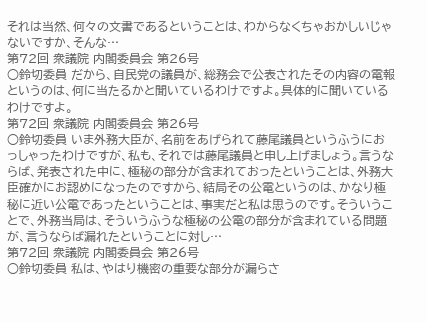それは当然、何々の文書であるということは、わからなくちゃおかしいじゃないですか、そんな…
第72回 衆議院 内閣委員会 第26号
○鈴切委員 だから、自民党の議員が、総務会で公表されたその内容の電報というのは、何に当たるかと聞いているわけですよ。具体的に聞いているわけですよ。
第72回 衆議院 内閣委員会 第26号
○鈴切委員 いま外務大臣が、名前をあげられて藤尾議員というふうにおっしゃったわけですが、私も、それでは藤尾議員と申し上げましょう。言うならば、発表された中に、極秘の部分が含まれておったということは、外務大臣確かにお認めになったのですから、結局その公電というのは、かなり極秘に近い公電であったということは、事実だと私は思うのです。そういうことで、外務当局は、そういうふうな極秘の公電の部分が含まれている問題が、言うならば漏れたということに対し…
第72回 衆議院 内閣委員会 第26号
○鈴切委員 私は、やはり機密の重要な部分が漏らさ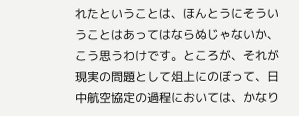れたということは、ほんとうにそういうことはあってはならぬじゃないか、こう思うわけです。ところが、それが現実の問題として俎上にのぼって、日中航空協定の過程においては、かなり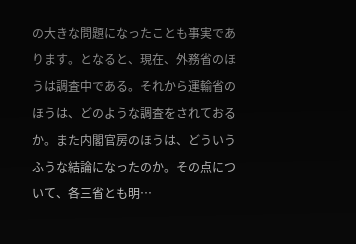の大きな問題になったことも事実であります。となると、現在、外務省のほうは調査中である。それから運輸省のほうは、どのような調査をされておるか。また内閣官房のほうは、どういうふうな結論になったのか。その点について、各三省とも明…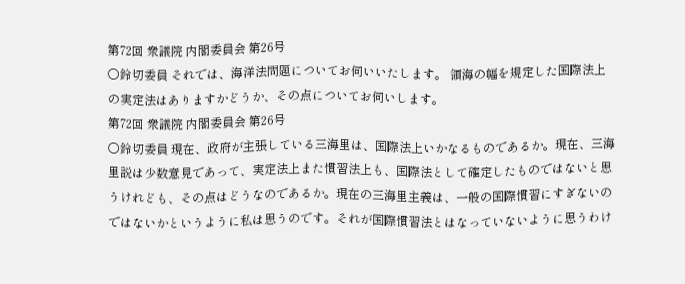第72回 衆議院 内閣委員会 第26号
○鈴切委員 それでは、海洋法問題についてお伺いいたします。 領海の幅を規定した国際法上の実定法はありますかどうか、その点についてお伺いします。
第72回 衆議院 内閣委員会 第26号
○鈴切委員 現在、政府が主張している三海里は、国際法上いかなるものであるか。現在、三海里説は少数意見であって、実定法上また慣習法上も、国際法として確定したものではないと思うけれども、その点はどうなのであるか。現在の三海里主義は、一般の国際慣習にすぎないのではないかというように私は思うのです。それが国際慣習法とはなっていないように思うわけ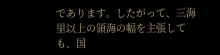であります。したがって、三海里以上の領海の幅を主張しても、国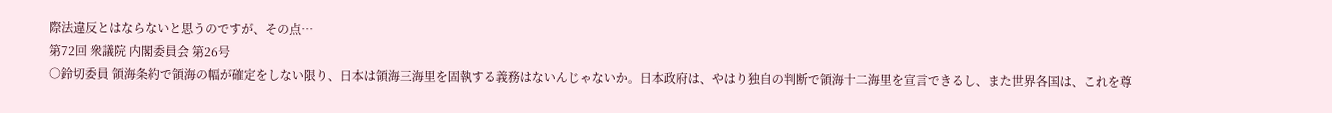際法違反とはならないと思うのですが、その点…
第72回 衆議院 内閣委員会 第26号
○鈴切委員 領海条約で領海の幅が確定をしない限り、日本は領海三海里を固執する義務はないんじゃないか。日本政府は、やはり独自の判断で領海十二海里を宣言できるし、また世界各国は、これを尊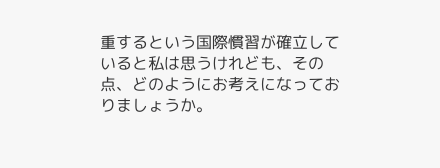重するという国際慣習が確立していると私は思うけれども、その点、どのようにお考えになっておりましょうか。